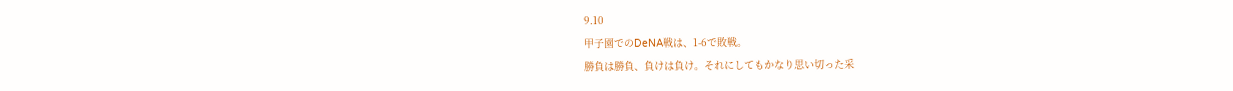9.10
甲子園でのDeNA戦は、1-6で敗戦。
勝負は勝負、負けは負け。それにしてもかなり思い切った采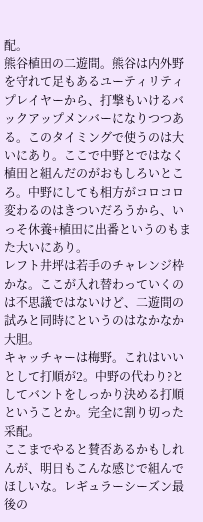配。
熊谷植田の二遊間。熊谷は内外野を守れて足もあるユーティリティプレイヤーから、打撃もいけるバックアップメンバーになりつつある。このタイミングで使うのは大いにあり。ここで中野とではなく植田と組んだのがおもしろいところ。中野にしても相方がコロコロ変わるのはきついだろうから、いっそ休養+植田に出番というのもまた大いにあり。
レフト井坪は若手のチャレンジ枠かな。ここが入れ替わっていくのは不思議ではないけど、二遊間の試みと同時にというのはなかなか大胆。
キャッチャーは梅野。これはいいとして打順が2。中野の代わり?としてバントをしっかり決める打順ということか。完全に割り切った采配。
ここまでやると賛否あるかもしれんが、明日もこんな感じで組んでほしいな。レギュラーシーズン最後の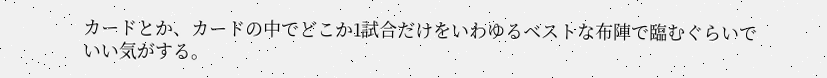カードとか、カードの中でどこか1試合だけをいわゆるベストな布陣で臨むぐらいでいい気がする。